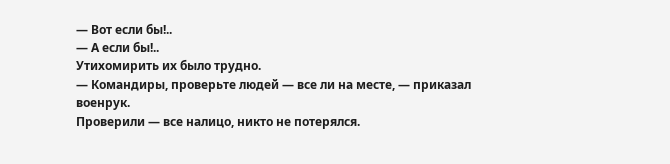— Вот если бы!..
— А если бы!..
Утихомирить их было трудно.
— Командиры, проверьте людей — все ли на месте, — приказал военрук.
Проверили — все налицо, никто не потерялся.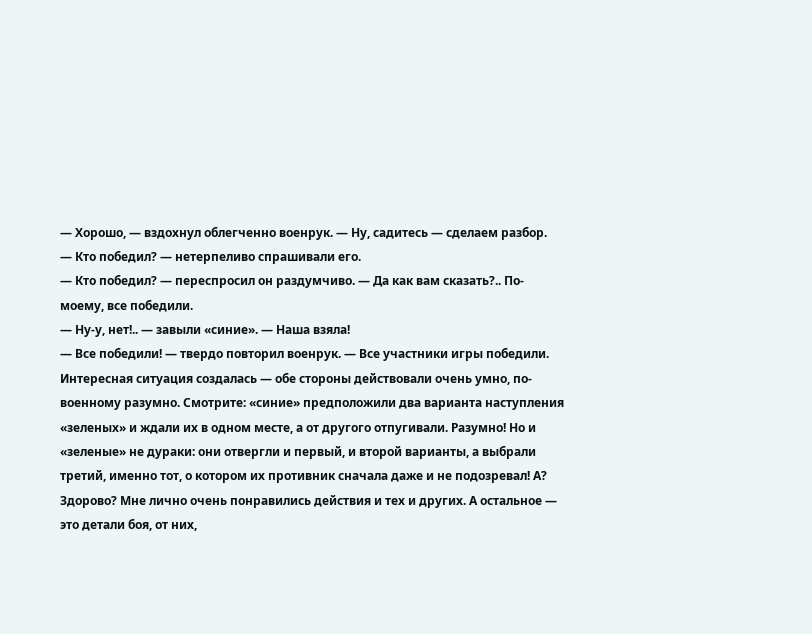— Хорошо, — вздохнул облегченно военрук. — Ну, садитесь — сделаем разбор.
— Кто победил? — нетерпеливо спрашивали его.
— Кто победил? — переспросил он раздумчиво. — Да как вам сказать?.. По-моему, все победили.
— Ну-у, нет!.. — завыли «синие». — Наша взяла!
— Все победили! — твердо повторил военрук. — Все участники игры победили. Интересная ситуация создалась — обе стороны действовали очень умно, по-военному разумно. Смотрите: «синие» предположили два варианта наступления «зеленых» и ждали их в одном месте, а от другого отпугивали. Разумно! Но и «зеленые» не дураки: они отвергли и первый, и второй варианты, а выбрали третий, именно тот, о котором их противник сначала даже и не подозревал! А? Здорово? Мне лично очень понравились действия и тех и других. А остальное — это детали боя, от них,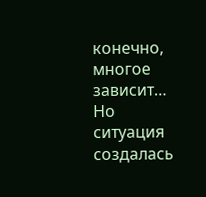конечно, многое зависит… Но ситуация создалась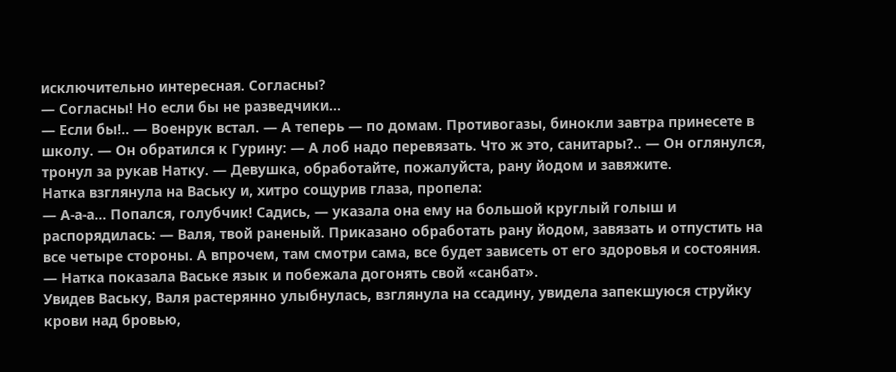исключительно интересная. Согласны?
— Согласны! Но если бы не разведчики…
— Если бы!.. — Военрук встал. — А теперь — по домам. Противогазы, бинокли завтра принесете в школу. — Он обратился к Гурину: — А лоб надо перевязать. Что ж это, санитары?.. — Он оглянулся, тронул за рукав Натку. — Девушка, обработайте, пожалуйста, рану йодом и завяжите.
Натка взглянула на Ваську и, хитро сощурив глаза, пропела:
— А-а-а… Попался, голубчик! Садись, — указала она ему на большой круглый голыш и распорядилась: — Валя, твой раненый. Приказано обработать рану йодом, завязать и отпустить на все четыре стороны. А впрочем, там смотри сама, все будет зависеть от его здоровья и состояния. — Натка показала Ваське язык и побежала догонять свой «санбат».
Увидев Ваську, Валя растерянно улыбнулась, взглянула на ссадину, увидела запекшуюся струйку крови над бровью,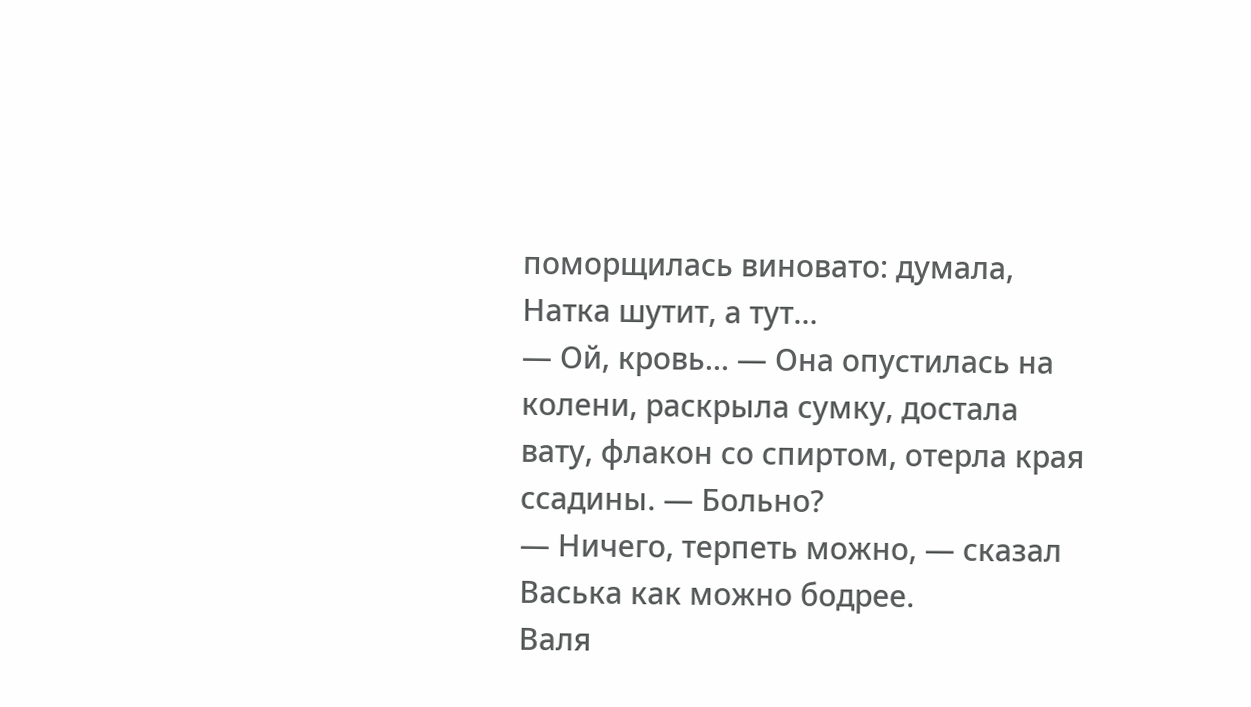поморщилась виновато: думала, Натка шутит, а тут…
— Ой, кровь… — Она опустилась на колени, раскрыла сумку, достала вату, флакон со спиртом, отерла края ссадины. — Больно?
— Ничего, терпеть можно, — сказал Васька как можно бодрее.
Валя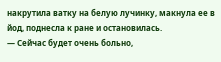накрутила ватку на белую лучинку, макнула ее в йод, поднесла к ране и остановилась.
— Сейчас будет очень больно,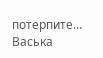потерпите…
Васька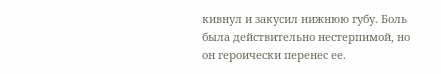кивнул и закусил нижнюю губу. Боль была действительно нестерпимой, но он героически перенес ее.